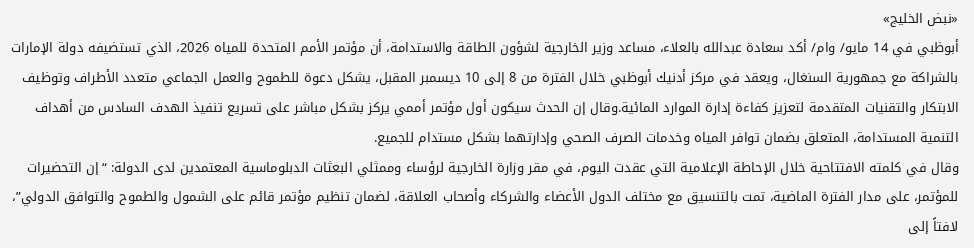«نبض الخليج»
أبوظبي في 14 مايو/ وام/ أكد سعادة عبدالله بالعلاء، مساعد وزير الخارجية لشؤون الطاقة والاستدامة، أن مؤتمر الأمم المتحدة للمياه 2026، الذي تستضيفه دولة الإمارات بالشراكة مع جمهورية السنغال، ويعقد في مركز أدنيك أبوظبي خلال الفترة من 8 إلى 10 ديسمبر المقبل، يشكل دعوة للطموح والعمل الجماعي متعدد الأطراف وتوظيف الابتكار والتقنيات المتقدمة لتعزيز كفاءة إدارة الموارد المائية.وقال إن الحدث سيكون أول مؤتمر أممي يركز بشكل مباشر على تسريع تنفيذ الهدف السادس من أهداف التنمية المستدامة، المتعلق بضمان توافر المياه وخدمات الصرف الصحي وإدارتهما بشكل مستدام للجميع.
وقال في كلمته الافتتاحية خلال الإحاطة الإعلامية التي عقدت اليوم، في مقر وزارة الخارجية لرؤساء وممثلي البعثات الدبلوماسية المعتمدين لدى الدولة: “إن التحضيرات للمؤتمر، على مدار الفترة الماضية، تمت بالتنسيق مع مختلف الدول الأعضاء والشركاء وأصحاب العلاقة، لضمان تنظيم مؤتمر قائم على الشمول والطموح والتوافق الدولي”، لافتاً إلى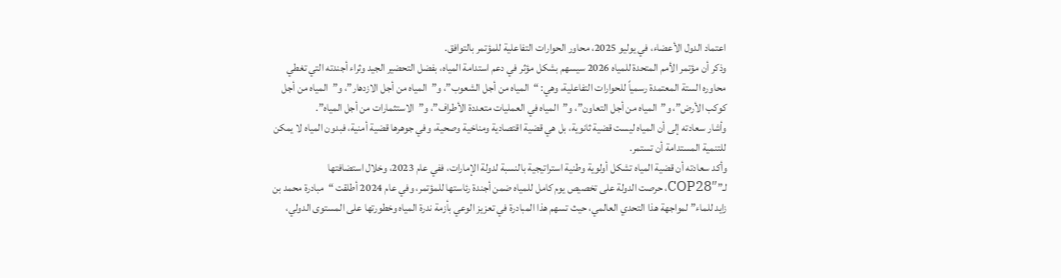اعتماد الدول الأعضاء، في يوليو 2025، محاور الحوارات التفاعلية للمؤتمر بالتوافق.
وذكر أن مؤتمر الأمم المتحدة للمياه 2026 سيسهم بشكل مؤثر في دعم استدامة المياه، بفضل التحضير الجيد وثراء أجندته التي تغطي محاوره الستة المعتمدة رسمياً للحوارات التفاعلية، وهي: “المياه من أجل الشعوب”، و”المياه من أجل الازدهار”، و”المياه من أجل كوكب الأرض”، و”المياه من أجل التعاون”، و”المياه في العمليات متعددة الأطراف”، و”الاستثمارات من أجل المياه”.
وأشار سعادته إلى أن المياه ليست قضية ثانوية، بل هي قضية اقتصادية ومناخية وصحية، وفي جوهرها قضية أمنية، فبدون المياه لا يمكن للتنمية المستدامة أن تستمر.
وأكد سعادته أن قضية المياه تشكل أولوية وطنية استراتيجية بالنسبة لدولة الإمارات، ففي عام 2023، وخلال استضافتها لـ”COP28″، حرصت الدولة على تخصيص يوم كامل للمياه ضمن أجندة رئاستها للمؤتمر، وفي عام 2024 أطلقت “مبادرة محمد بن زايد للماء” لمواجهة هذا التحدي العالمي، حيث تسهم هذا المبادرة في تعزيز الوعي بأزمة ندرة المياه وخطورتها على المستوى الدولي،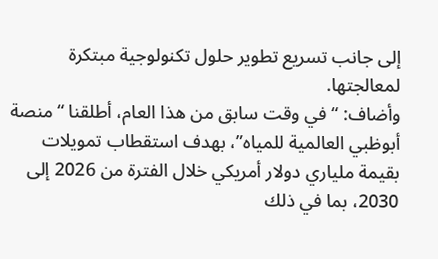إلى جانب تسريع تطوير حلول تكنولوجية مبتكرة لمعالجتها.
وأضاف: “في وقت سابق من هذا العام، أطلقنا “منصة أبوظبي العالمية للمياه”، بهدف استقطاب تمويلات بقيمة ملياري دولار أمريكي خلال الفترة من 2026 إلى 2030، بما في ذلك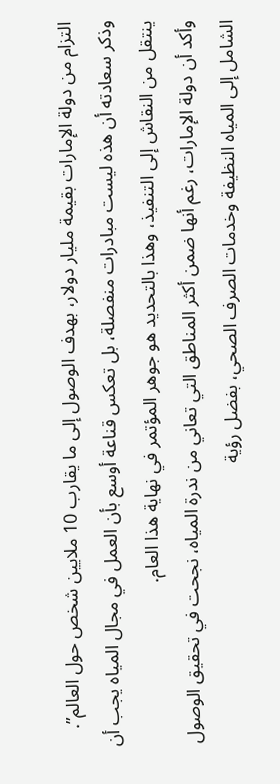التزام من دولة الإمارات بقيمة مليار دولار، بهدف الوصول إلى ما يقارب 10 ملايين شخص حول العالم”.
وذكر سعادته أن هذه ليست مبادرات منفصلة، بل تعكس قناعة أوسع بأن العمل في مجال المياه يجب أن ينتقل من النقاش إلى التنفيذ، وهذا بالتحديد هو جوهر المؤتمر في نهاية هذا العام.
وأكد أن دولة الإمارات، رغم أنها ضمن أكثر المناطق التي تعاني من ندرة المياه، نجحت في تحقيق الوصول الشامل إلى المياه النظيفة وخدمات الصرف الصحي، بفضل رؤية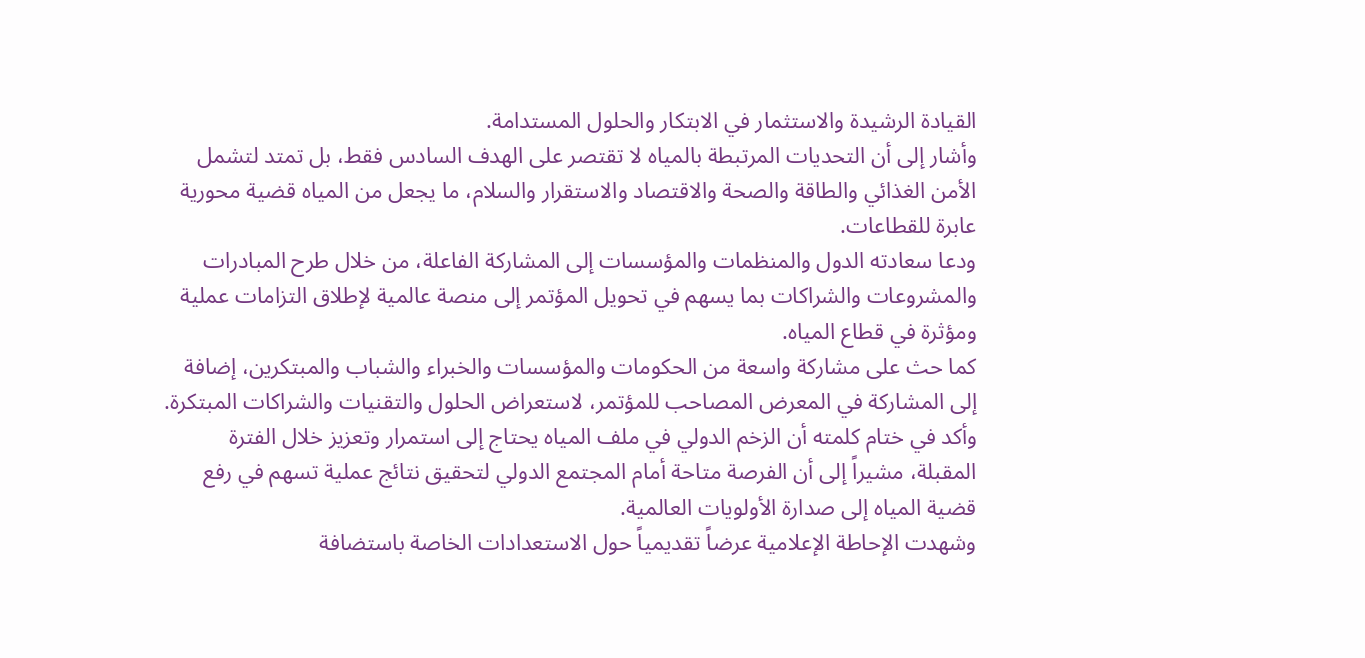القيادة الرشيدة والاستثمار في الابتكار والحلول المستدامة.
وأشار إلى أن التحديات المرتبطة بالمياه لا تقتصر على الهدف السادس فقط، بل تمتد لتشمل الأمن الغذائي والطاقة والصحة والاقتصاد والاستقرار والسلام، ما يجعل من المياه قضية محورية عابرة للقطاعات.
ودعا سعادته الدول والمنظمات والمؤسسات إلى المشاركة الفاعلة، من خلال طرح المبادرات والمشروعات والشراكات بما يسهم في تحويل المؤتمر إلى منصة عالمية لإطلاق التزامات عملية ومؤثرة في قطاع المياه.
كما حث على مشاركة واسعة من الحكومات والمؤسسات والخبراء والشباب والمبتكرين، إضافة إلى المشاركة في المعرض المصاحب للمؤتمر، لاستعراض الحلول والتقنيات والشراكات المبتكرة.
وأكد في ختام كلمته أن الزخم الدولي في ملف المياه يحتاج إلى استمرار وتعزيز خلال الفترة المقبلة، مشيراً إلى أن الفرصة متاحة أمام المجتمع الدولي لتحقيق نتائج عملية تسهم في رفع قضية المياه إلى صدارة الأولويات العالمية.
وشهدت الإحاطة الإعلامية عرضاً تقديمياً حول الاستعدادات الخاصة باستضافة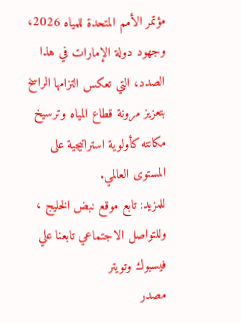مؤتمر الأمم المتحدة للمياه 2026، وجهود دولة الإمارات في هذا الصدد، التي تعكس التزامها الراسخ بتعزيز مرونة قطاع المياه وترسيخ مكانته كأولوية استراتيجية على المستوى العالمي.
للمزيد: تابع موقع نبض الخليج ، وللتواصل الاجتماعي تابعنا علي فيسبوك وتويتر
مصدر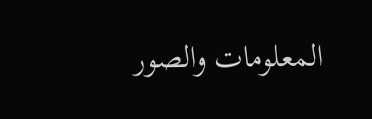المعلومات والصور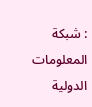: شبكة المعلومات الدولية